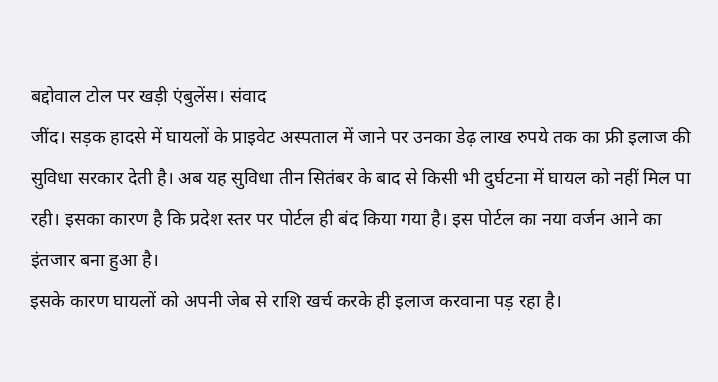बद्दोवाल टोल पर खड़ी एंबुलेंस। संवाद
जींद। सड़क हादसे में घायलों के प्राइवेट अस्पताल में जाने पर उनका डेढ़ लाख रुपये तक का फ्री इलाज की सुविधा सरकार देती है। अब यह सुविधा तीन सितंबर के बाद से किसी भी दुर्घटना में घायल को नहीं मिल पा रही। इसका कारण है कि प्रदेश स्तर पर पोर्टल ही बंद किया गया है। इस पोर्टल का नया वर्जन आने का इंतजार बना हुआ है।
इसके कारण घायलों को अपनी जेब से राशि खर्च करके ही इलाज करवाना पड़ रहा है।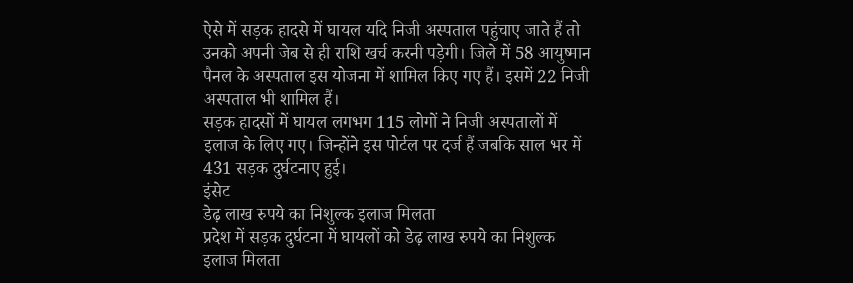ऐसे में सड़क हादसे में घायल यदि निजी अस्पताल पहुंचाए जाते हैं तो उनको अपनी जेब से ही राशि खर्च करनी पड़ेगी। जिले में 58 आयुष्मान पैनल के अस्पताल इस योजना में शामिल किए गए हैं। इसमें 22 निजी अस्पताल भी शामिल हैं।
सड़क हादसों में घायल लगभग 115 लोगों ने निजी अस्पतालों में इलाज के लिए गए। जिन्होंने इस पोर्टल पर दर्ज हैं जबकि साल भर में 431 सड़क दुर्घटनाए हुई।
इंसेट
डेढ़ लाख रुपये का निशुल्क इलाज मिलता
प्रदेश में सड़क दुर्घटना में घायलों को डेढ़ लाख रुपये का निशुल्क इलाज मिलता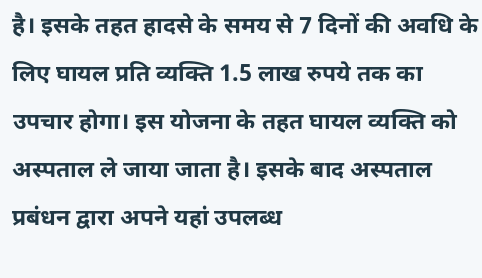है। इसके तहत हादसे के समय से 7 दिनों की अवधि के लिए घायल प्रति व्यक्ति 1.5 लाख रुपये तक का उपचार होगा। इस योजना के तहत घायल व्यक्ति को अस्पताल ले जाया जाता है। इसके बाद अस्पताल प्रबंधन द्वारा अपने यहां उपलब्ध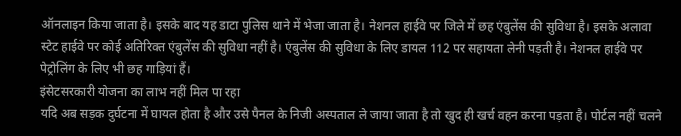ऑनलाइन किया जाता है। इसके बाद यह डाटा पुलिस थाने में भेजा जाता है। नेशनल हाईवे पर जिले में छह एंबुलेंस की सुविधा है। इसके अलावा स्टेट हाईवे पर कोई अतिरिक्त एंबुलेंस की सुविधा नहीं है। एंबुलेंस की सुविधा के लिए डायल 112 पर सहायता लेनी पड़ती है। नेशनल हाईवे पर पेट्रोलिंग के लिए भी छह गाड़ियां हैं।
इंसेटसरकारी योजना का लाभ नहीं मिल पा रहा
यदि अब सड़क दुर्घटना में घायल होता है और उसे पैनल के निजी अस्पताल ले जाया जाता है तो खुद ही खर्च वहन करना पड़ता है। पोर्टल नहीं चलने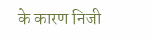के कारण निजी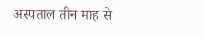अस्पताल तीन माह से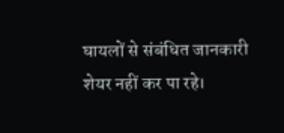घायलों से संबंधित जानकारी शेयर नहीं कर पा रहे।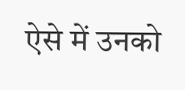ऐसे में उनको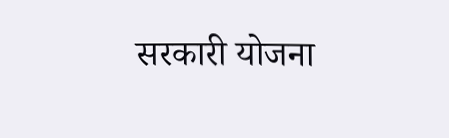सरकारी योजना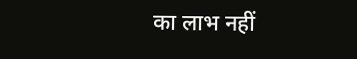का लाभ नहीं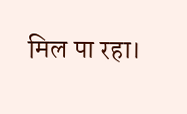मिल पा रहा।